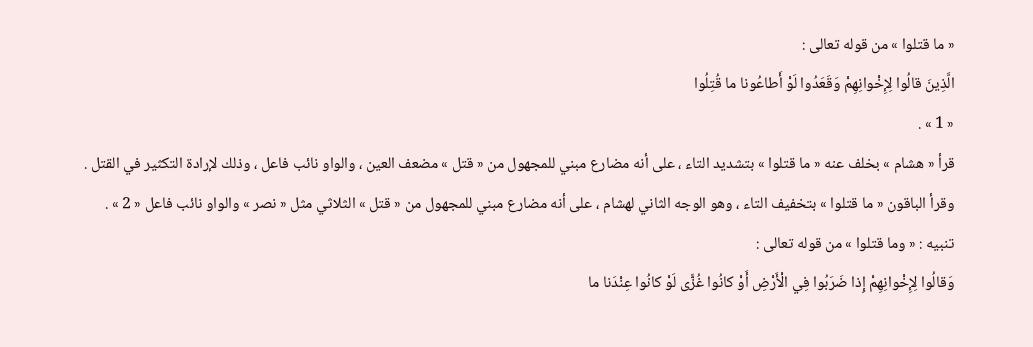« ما قتلوا » من قوله تعالى :
الَّذِينَ قالُوا لِإِخْوانِهِمْ وَقَعَدُوا لَوْ أَطاعُونا ما قُتِلُوا
« 1 » .
قرأ « هشام » بخلف عنه « ما قتلوا » بتشديد التاء ، على أنه مضارع مبني للمجهول من « قتل » مضعف العين ، والواو نائب فاعل ، وذلك لإرادة التكثير في القتل .
وقرأ الباقون « ما قتلوا » بتخفيف التاء ، وهو الوجه الثاني لهشام ، على أنه مضارع مبني للمجهول من « قتل » الثلاثي مثل « نصر » والواو نائب فاعل « 2 » .
تنبيه : « وما قتلوا » من قوله تعالى :
وَقالُوا لِإِخْوانِهِمْ إِذا ضَرَبُوا فِي الْأَرْضِ أَوْ كانُوا غُزًّى لَوْ كانُوا عِنْدَنا ما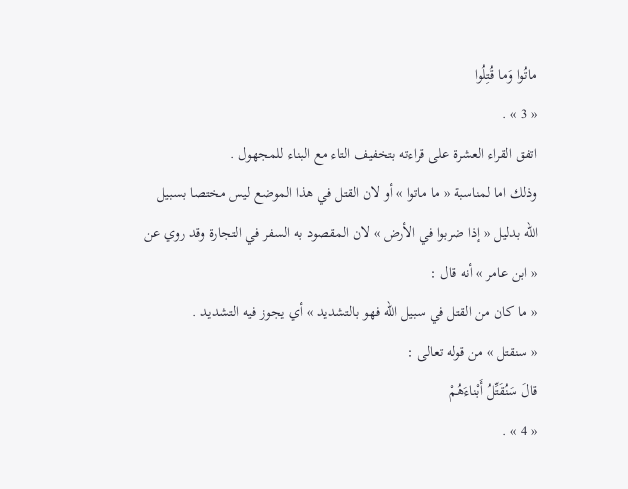ماتُوا وَما قُتِلُوا
« 3 » .
اتفق القراء العشرة على قراءته بتخفيف التاء مع البناء للمجهول .
وذلك اما لمناسبة « ما ماتوا » أو لان القتل في هذا الموضع ليس مختصا بسبيل اللّه بدليل « إذا ضربوا في الأرض » لان المقصود به السفر في التجارة وقد روي عن « ابن عامر » أنه قال :
« ما كان من القتل في سبيل اللّه فهو بالتشديد » أي يجوز فيه التشديد .
« سنقتل » من قوله تعالى :
قالَ سَنُقَتِّلُ أَبْناءَهُمْ
« 4 » .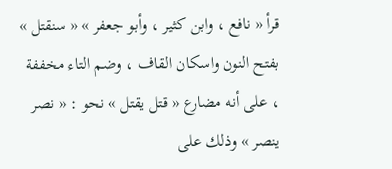قرأ « نافع ، وابن كثير ، وأبو جعفر » « سنقتل » بفتح النون واسكان القاف ، وضم التاء مخففة ، على أنه مضارع « قتل يقتل » نحو : « نصر ينصر » وذلك على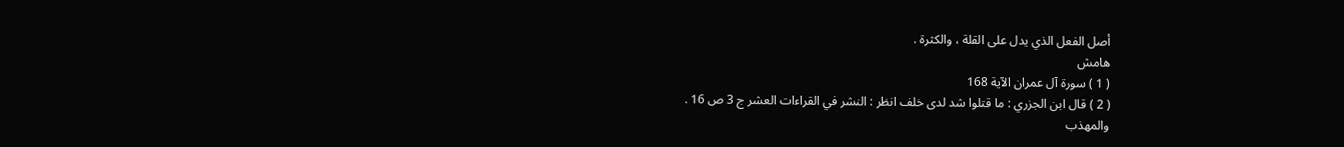أصل الفعل الذي يدل على القلة ، والكثرة .
هامش
( 1 ) سورة آل عمران الآية 168
( 2 ) قال ابن الجزري : ما قتلوا شد لدى خلف انظر : النشر في القراءات العشر ج 3 ص 16 .
والمهذب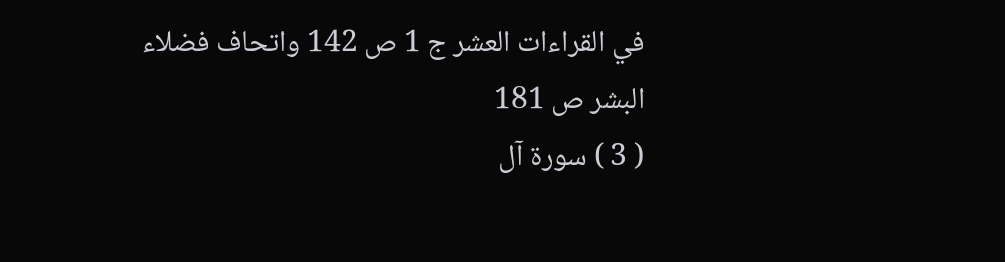في القراءات العشر ج 1 ص 142 واتحاف فضلاء البشر ص 181
( 3 ) سورة آل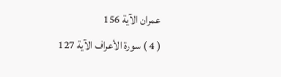عمران الآية 156
( 4 ) سورة الأعراف الآية 127